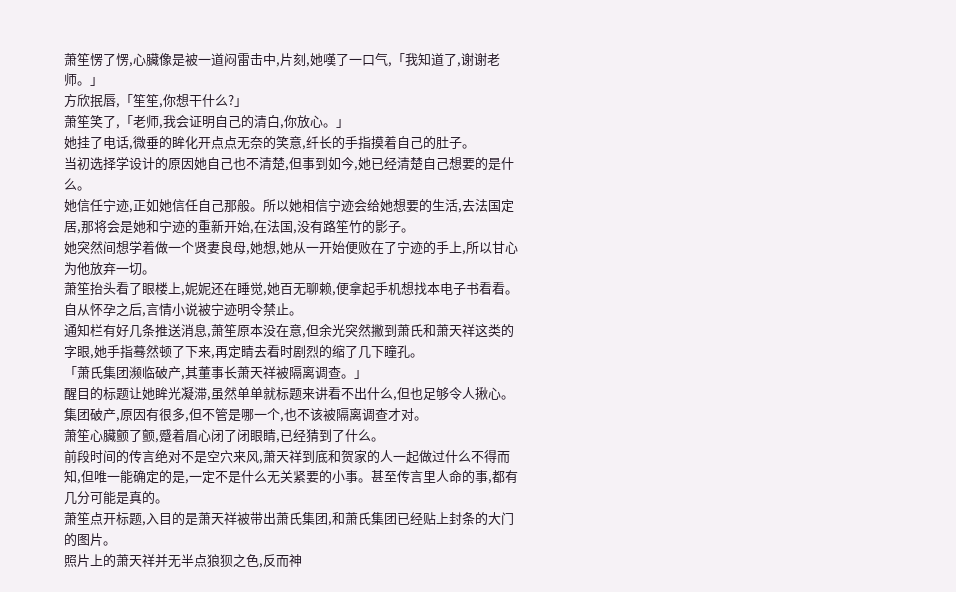萧笙愣了愣,心臟像是被一道闷雷击中,片刻,她嘆了一口气,「我知道了,谢谢老师。」
方欣抿唇,「笙笙,你想干什么?」
萧笙笑了,「老师,我会证明自己的清白,你放心。」
她挂了电话,微垂的眸化开点点无奈的笑意,纤长的手指摸着自己的肚子。
当初选择学设计的原因她自己也不清楚,但事到如今,她已经清楚自己想要的是什么。
她信任宁迹,正如她信任自己那般。所以她相信宁迹会给她想要的生活,去法国定居,那将会是她和宁迹的重新开始,在法国,没有路笙竹的影子。
她突然间想学着做一个贤妻良母,她想,她从一开始便败在了宁迹的手上,所以甘心为他放弃一切。
萧笙抬头看了眼楼上,妮妮还在睡觉,她百无聊赖,便拿起手机想找本电子书看看。
自从怀孕之后,言情小说被宁迹明令禁止。
通知栏有好几条推送消息,萧笙原本没在意,但余光突然撇到萧氏和萧天祥这类的字眼,她手指蓦然顿了下来,再定睛去看时剧烈的缩了几下瞳孔。
「萧氏集团濒临破产,其董事长萧天祥被隔离调查。」
醒目的标题让她眸光凝滞,虽然单单就标题来讲看不出什么,但也足够令人揪心。集团破产,原因有很多,但不管是哪一个,也不该被隔离调查才对。
萧笙心臟颤了颤,蹙着眉心闭了闭眼睛,已经猜到了什么。
前段时间的传言绝对不是空穴来风,萧天祥到底和贺家的人一起做过什么不得而知,但唯一能确定的是,一定不是什么无关紧要的小事。甚至传言里人命的事,都有几分可能是真的。
萧笙点开标题,入目的是萧天祥被带出萧氏集团,和萧氏集团已经贴上封条的大门的图片。
照片上的萧天祥并无半点狼狈之色,反而神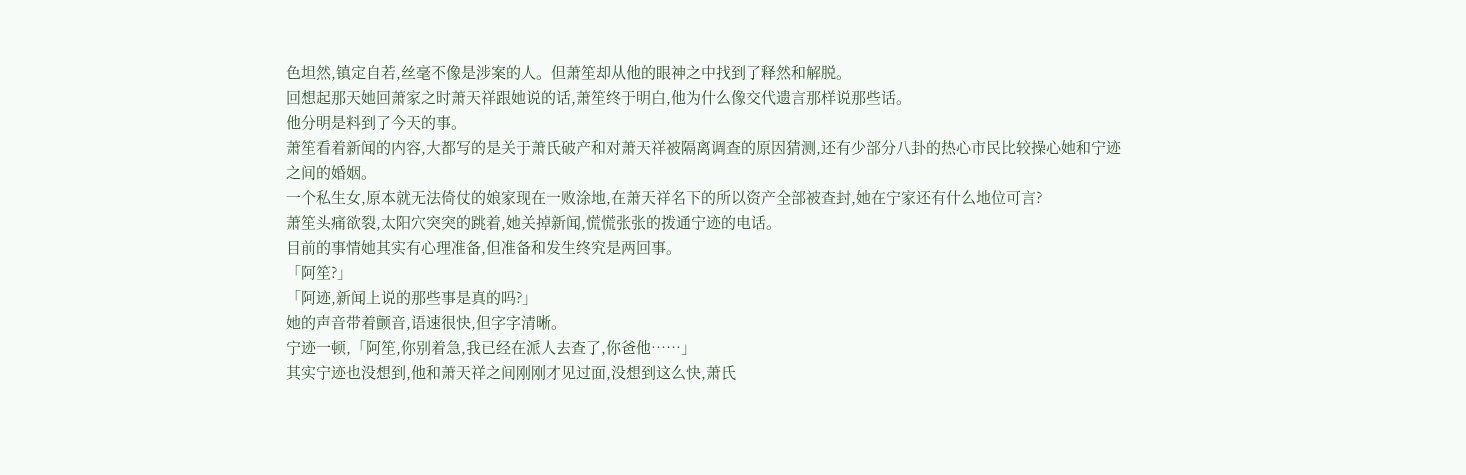色坦然,镇定自若,丝毫不像是涉案的人。但萧笙却从他的眼神之中找到了释然和解脱。
回想起那天她回萧家之时萧天祥跟她说的话,萧笙终于明白,他为什么像交代遗言那样说那些话。
他分明是料到了今天的事。
萧笙看着新闻的内容,大都写的是关于萧氏破产和对萧天祥被隔离调查的原因猜测,还有少部分八卦的热心市民比较操心她和宁迹之间的婚姻。
一个私生女,原本就无法倚仗的娘家现在一败涂地,在萧天祥名下的所以资产全部被查封,她在宁家还有什么地位可言?
萧笙头痛欲裂,太阳穴突突的跳着,她关掉新闻,慌慌张张的拨通宁迹的电话。
目前的事情她其实有心理准备,但准备和发生终究是两回事。
「阿笙?」
「阿迹,新闻上说的那些事是真的吗?」
她的声音带着颤音,语速很快,但字字清晰。
宁迹一顿,「阿笙,你别着急,我已经在派人去查了,你爸他……」
其实宁迹也没想到,他和萧天祥之间刚刚才见过面,没想到这么快,萧氏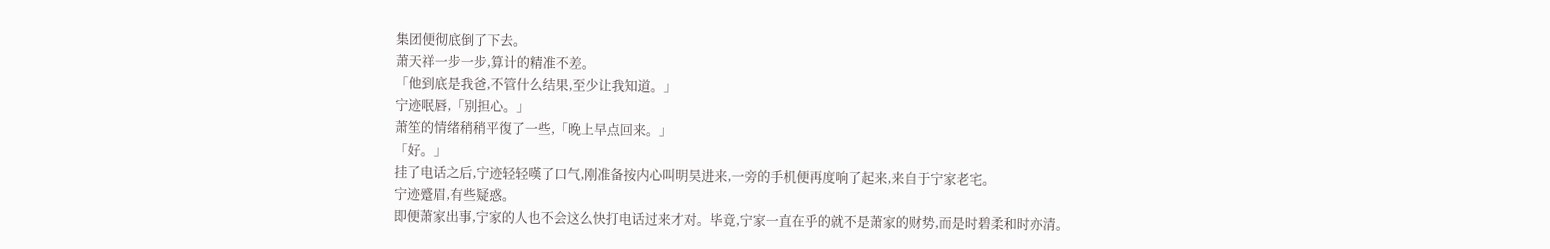集团便彻底倒了下去。
萧天祥一步一步,算计的精准不差。
「他到底是我爸,不管什么结果,至少让我知道。」
宁迹呡唇,「别担心。」
萧笙的情绪稍稍平復了一些,「晚上早点回来。」
「好。」
挂了电话之后,宁迹轻轻嘆了口气,刚准备按内心叫明昊进来,一旁的手机便再度响了起来,来自于宁家老宅。
宁迹蹙眉,有些疑惑。
即便萧家出事,宁家的人也不会这么快打电话过来才对。毕竟,宁家一直在乎的就不是萧家的财势,而是时碧柔和时亦清。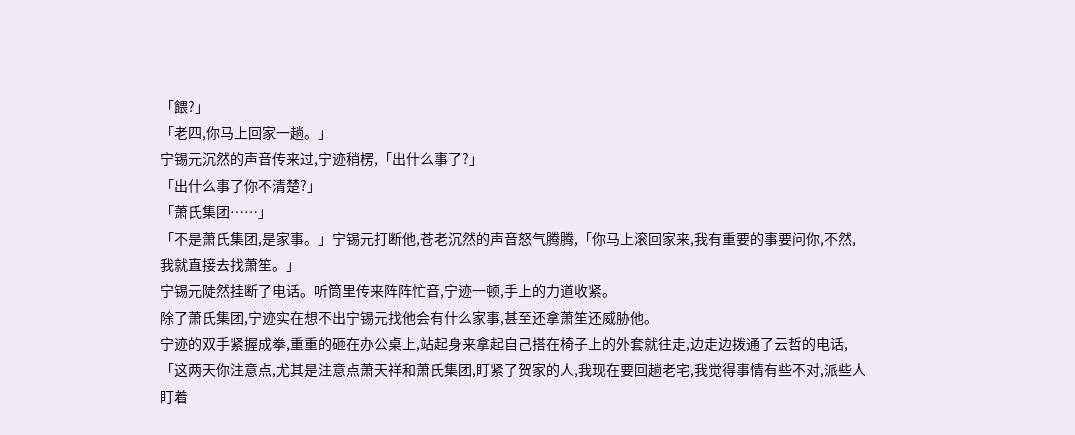「餵?」
「老四,你马上回家一趟。」
宁锡元沉然的声音传来过,宁迹稍楞,「出什么事了?」
「出什么事了你不清楚?」
「萧氏集团……」
「不是萧氏集团,是家事。」宁锡元打断他,苍老沉然的声音怒气腾腾,「你马上滚回家来,我有重要的事要问你,不然,我就直接去找萧笙。」
宁锡元陡然挂断了电话。听筒里传来阵阵忙音,宁迹一顿,手上的力道收紧。
除了萧氏集团,宁迹实在想不出宁锡元找他会有什么家事,甚至还拿萧笙还威胁他。
宁迹的双手紧握成拳,重重的砸在办公桌上,站起身来拿起自己搭在椅子上的外套就往走,边走边拨通了云哲的电话,「这两天你注意点,尤其是注意点萧天祥和萧氏集团,盯紧了贺家的人,我现在要回趟老宅,我觉得事情有些不对,派些人盯着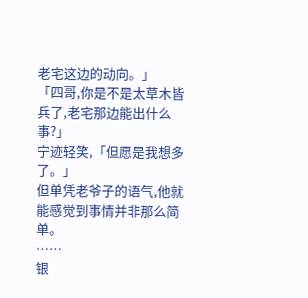老宅这边的动向。」
「四哥,你是不是太草木皆兵了,老宅那边能出什么事?」
宁迹轻笑,「但愿是我想多了。」
但单凭老爷子的语气,他就能感觉到事情并非那么简单。
……
银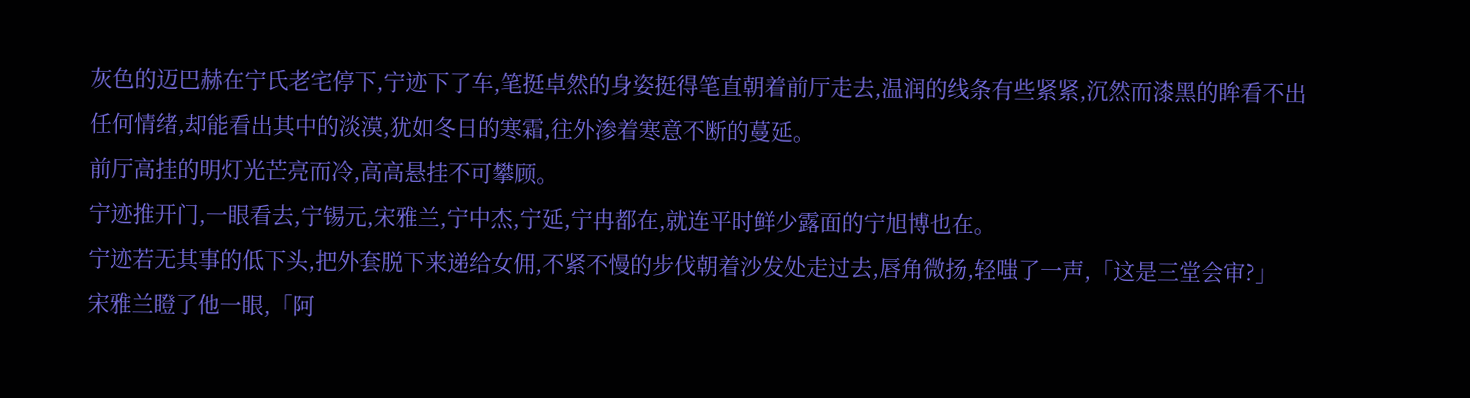灰色的迈巴赫在宁氏老宅停下,宁迹下了车,笔挺卓然的身姿挺得笔直朝着前厅走去,温润的线条有些紧紧,沉然而漆黑的眸看不出任何情绪,却能看出其中的淡漠,犹如冬日的寒霜,往外渗着寒意不断的蔓延。
前厅高挂的明灯光芒亮而冷,高高悬挂不可攀顾。
宁迹推开门,一眼看去,宁锡元,宋雅兰,宁中杰,宁延,宁冉都在,就连平时鲜少露面的宁旭博也在。
宁迹若无其事的低下头,把外套脱下来递给女佣,不紧不慢的步伐朝着沙发处走过去,唇角微扬,轻嗤了一声,「这是三堂会审?」
宋雅兰瞪了他一眼,「阿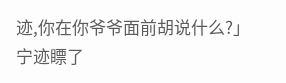迹,你在你爷爷面前胡说什么?」
宁迹瞟了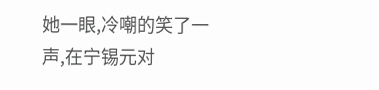她一眼,冷嘲的笑了一声,在宁锡元对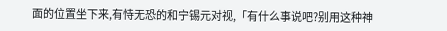面的位置坐下来,有恃无恐的和宁锡元对视,「有什么事说吧?别用这种神